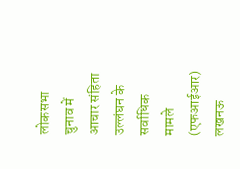लोकसभा चुनाव में आचार संहिता उल्लंघन के सर्वाधिक मामले (एफआईआर) लखनऊ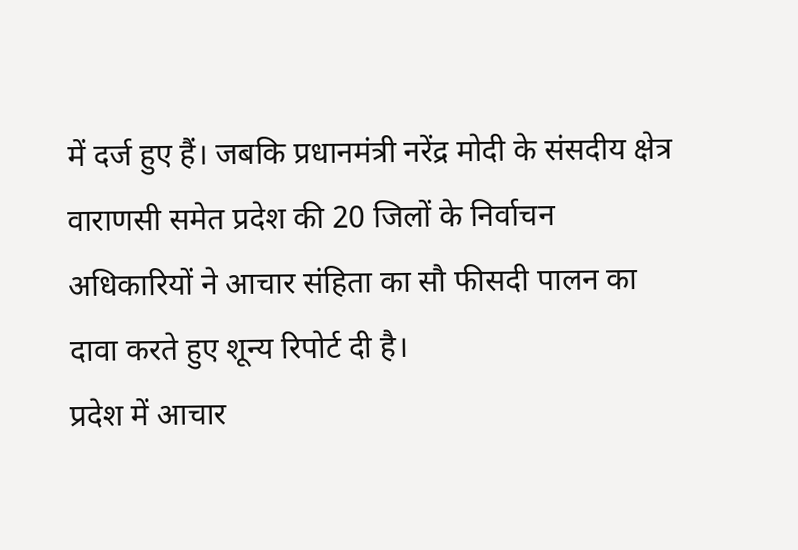में दर्ज हुए हैं। जबकि प्रधानमंत्री नरेंद्र मोदी के संसदीय क्षेत्र वाराणसी समेत प्रदेश की 20 जिलों के निर्वाचन अधिकारियों ने आचार संहिता का सौ फीसदी पालन का दावा करते हुए शून्य रिपोर्ट दी है।
प्रदेश में आचार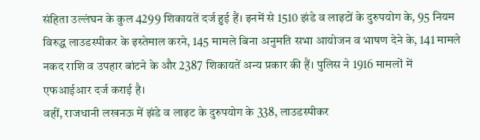संहिता उल्लंघन के कुल 4299 शिकायतें दर्ज हुई हैं। इनमें से 1510 झंडे व लाइटों के दुरुपयोग के, 95 नियम विरुद्ध लाउडस्पीकर के इस्तेमाल करने, 145 मामले बिना अनुमति सभा आयोजन व भाषण देने के, 141 मामले नकद राशि व उपहार बांटने के और 2387 शिकायतें अन्य प्रकार की हैं। पुलिस ने 1916 मामलों में एफआईआर दर्ज कराई है।
वहीं, राजधानी लखनऊ में झंडे व लाइट के दुरुपयोग के 338, लाउडस्पीकर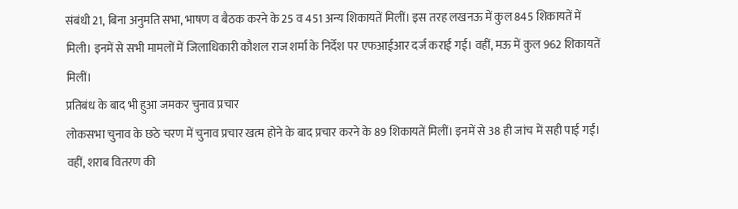संबंधी 21, बिना अनुमति सभा, भाषण व बैठक करने के 25 व 451 अन्य शिकायतें मिलीं। इस तरह लखनऊ में कुल 845 शिकायतें में मिली। इनमें से सभी मामलों में जिलाधिकारी कौशल राज शर्मा के निर्देश पर एफआईआर दर्ज कराई गई। वहीं, मऊ में कुल 962 शिकायतें मिलीं।
प्रतिबंध के बाद भी हुआ जमकर चुनाव प्रचार
लोकसभा चुनाव के छठे चरण में चुनाव प्रचार खत्म होने के बाद प्रचार करने के 89 शिकायतें मिलीं। इनमें से 38 ही जांच में सही पाई गईं। वहीं, शराब वितरण की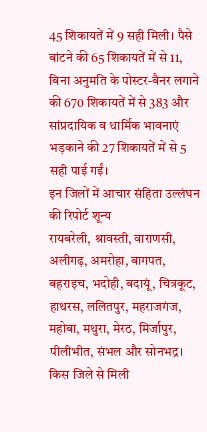45 शिकायतें में 9 सही मिली। पैसे बांटने की 65 शिकायतें में से 11, बिना अनुमति के पोस्टर-बैनर लगाने की 670 शिकायतें में से 383 और सांप्रदायिक व धार्मिक भावनाएं भड़काने की 27 शिकायतें में से 5 सही पाई गईं।
इन जिलों में आचार संहिता उल्लंघन की रिपोर्ट शून्य
रायबरेली, श्रावस्ती, वाराणसी, अलीगढ़, अमरोहा, बागपत, बहराइच, भदोही, बदायूं, चित्रकूट, हाथरस, ललितपुर, महराजगंज, महोबा, मथुरा, मेरठ, मिर्जापुर, पीलीभीत, संभल और सोनभद्र।
किस जिले से मिली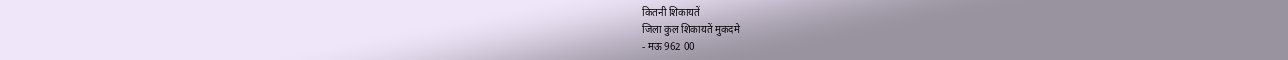कितनी शिकायतें
जिला कुल शिकायतें मुकदमे
- मऊ 962 00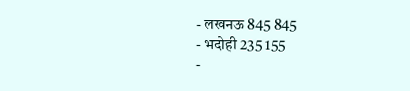- लखनऊ 845 845
- भदोही 235 155
-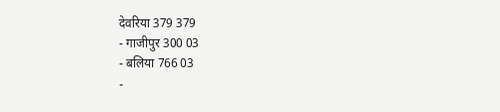देवरिया 379 379
- गाजीपुर 300 03
- बलिया 766 03
-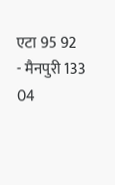एटा 95 92
- मैनपुरी 133 04